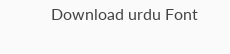Download urdu Font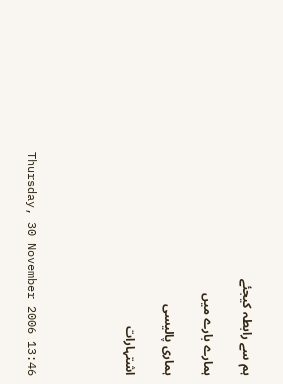ہم سے رابطہ کیجئے

ہمارے بارے میں

ہماری پالیسی

اشتہارات




Thursday, 30 November 2006 13:46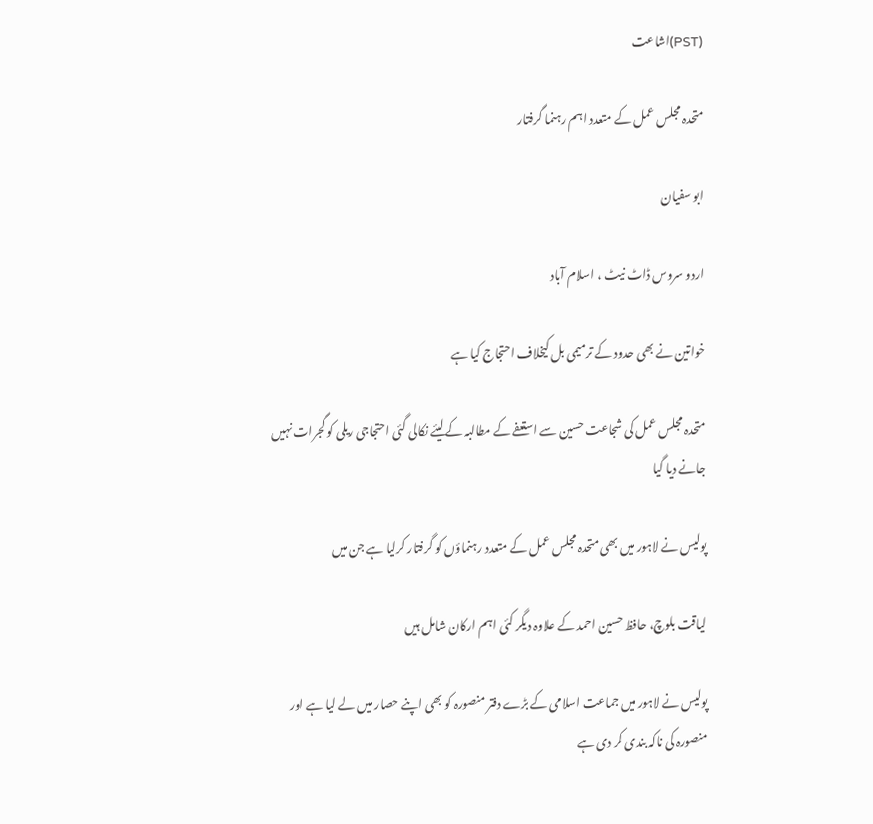(PST)اشاعت

متحدہ مجلس عمل کے متعدد اہم رہنما گرفتار

ابو سفیان

اردو سروس ڈاٹ نیٹ ، اسلام آباد

خواتین نے بھی حدود کے ترمیمی بل کیخلاف احتجاج کیا ہے

متحدہ مجلس عمل کی شجاعت حسین سے استعفے کے مطالبہ کےلیئے نکالی گئی احتجاجی ریلی کو گجرات نہیں جانے دیا گیا

پولیس نے لاہور میں بھی متحدہ مجلس عمل کے متعدد رہنماؤں کو گرفتار کرلیا ہے جن میں

لیاقت بلوچ، حافظ حسین احمد کے علاوہ دیگر کئی اہم ارکان شامل ہیں

پولیس نے لاہور میں جماعت اسلامی کے بڑے دفتر منصورہ کو بھی اپنے حصار میں لے لیا ہے اور منصورہ کی ناکہ بندی کر دی ہے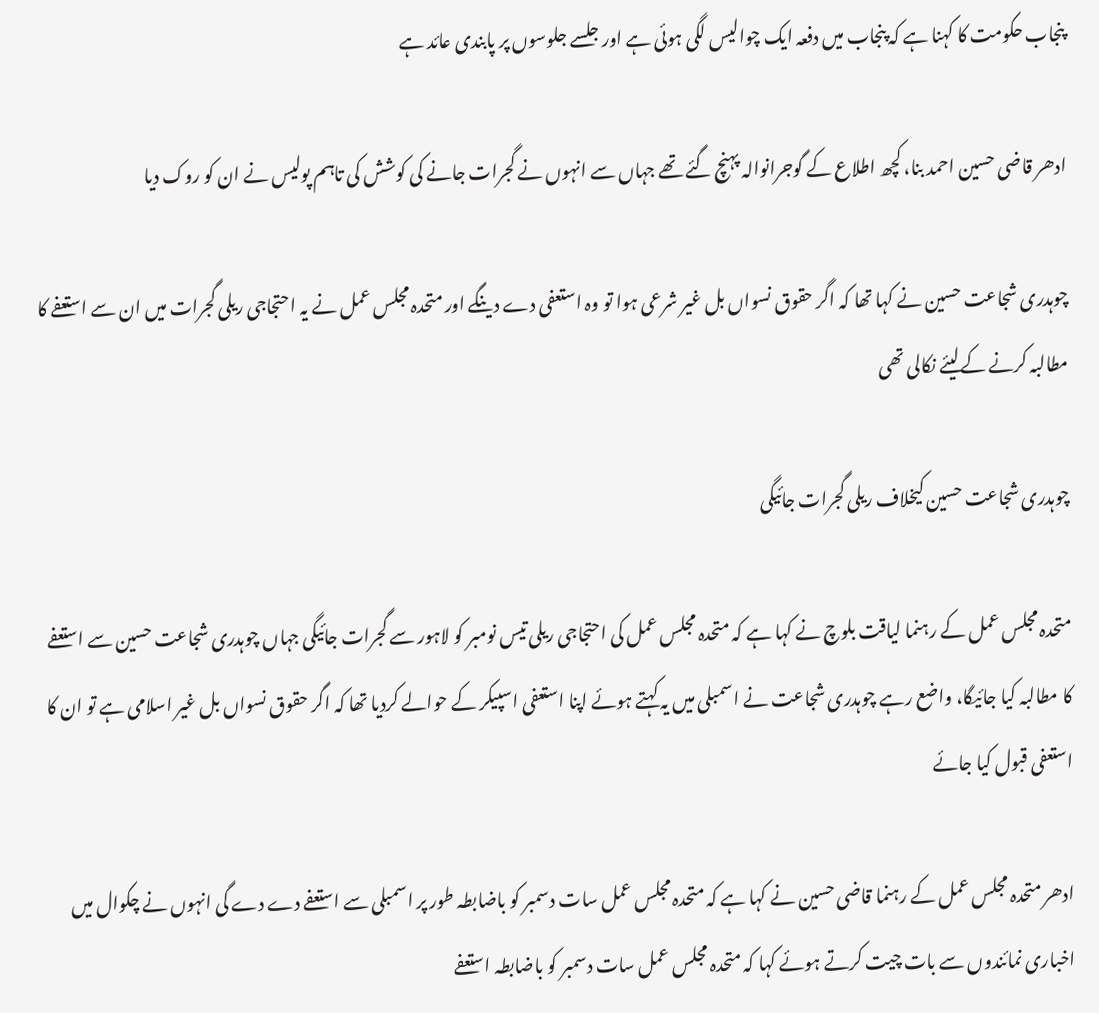پنجاب حکومت کا کہنا ہے کہ پنجاب میں دفعہ ایک چوالیس لگی ہوئی ہے اور جلسے جلوسوں پر پابندی عائد ہے

ادھر قاضی حسین احمد بنا، کچھ اطلاع کے گوجرانوالہ پہنچ گئے تھے جہاں سے انہوں نے گجرات جانے کی کوشش کی تاہم پولیس نے ان کو روک دیا

چوہدری شجاعت حسین نے کہا تھا کہ اگر حقوق نسواں بل غیر شرعی ہوا تو وہ استعفی دے دینگے اور متحدہ مجلس عمل نے یہ احتجاجی ریلی گجرات میں ان سے استعفے کا مطالبہ کرنے کےلیئے نکالی تھی

چوہدری شجاعت حسین کیخلاف ریلی گجرات جائیگی

متحدہ مجلس عمل کے رہنما لیاقت بلوچ نے کہا ہے کہ متحدہ مجلس عمل کی احتجاجی ریلی تیس نومبر کو لاہور سے گجرات جائیگی جہاں چوہدری شجاعت حسین سے استعفے کا مطالبہ کیا جائیگا، واضع رہے چوہدری شجاعت نے اسمبلی میں یہ کہتے ہوئے اپنا استعفی اسپیکر کے حوالے کردیا تھا کہ اگر حقوق نسواں بل غیر اسلامی ہے تو ان کا استعفی قبول کیا جائے

ادھر متحدہ مجلس عمل کے رہنما قاضی حسین نے کہا ہے کہ متحدہ مجلس عمل سات دسمبر کو باضابطہ طور پر اسمبلی سے استعفے دے دے گی انہوں نے چکوال میں اخباری نمائندوں سے بات چیت کرتے ہوئے کہا کہ متحدہ مجلس عمل سات دسمبر کو باضابطہ استعفے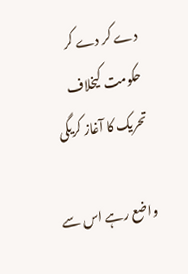دے کر دے کر حکومت کیخلاف تحریک کا آغاز کریگی

واضع رہے اس سے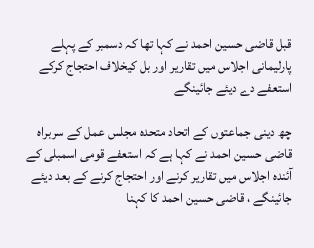قبل قاضی حسین احمد نے کہا تھا کہ دسمبر کے پہلے پارلیمانی اجلاس میں تقاریر اور بل کیخلاف احتجاج کرکے استعفے دے دیئے جائینگے

چھ دینی جماعتوں کے اتحاد متحدہ مجلس عمل کے سربراہ قاضی حسین احمد نے کہا ہے کہ استعفے قومی اسمبلی کے آئندہ اجلاس میں تقاریر کرنے اور احتجاج کرنے کے بعد دیئے جائینگے ، قاضی حسین احمد کا کہنا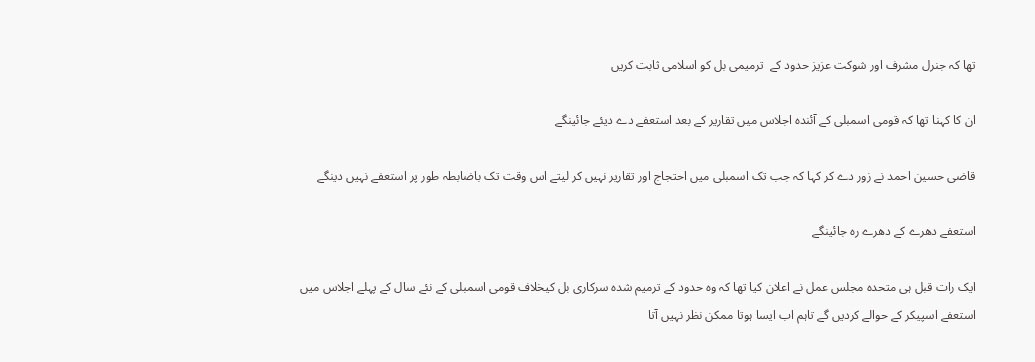تھا کہ جنرل مشرف اور شوکت عزیز حدود کے  ترمیمی بل کو اسلامی ثابت کریں

ان کا کہنا تھا کہ قومی اسمبلی کے آئندہ اجلاس میں تقاریر کے بعد استعفے دے دیئے جائینگے

قاضی حسین احمد نے زور دے کر کہا کہ جب تک اسمبلی میں احتجاج اور تقاریر نہیں کر لیتے اس وقت تک باضابطہ طور پر استعفے نہیں دینگے

استعفے دھرے کے دھرے رہ جائینگے

ایک رات قبل ہی متحدہ مجلس عمل نے اعلان کیا تھا کہ وہ حدود کے ترمیم شدہ سرکاری بل کیخلاف قومی اسمبلی کے نئے سال کے پہلے اجلاس میں استعفے اسپیکر کے حوالے کردیں گے تاہم اب ایسا ہوتا ممکن نظر نہیں آتا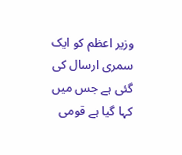وزیر اعظم کو ایک سمری ارسال کی گئی ہے جس میں کہا گیا ہے قومی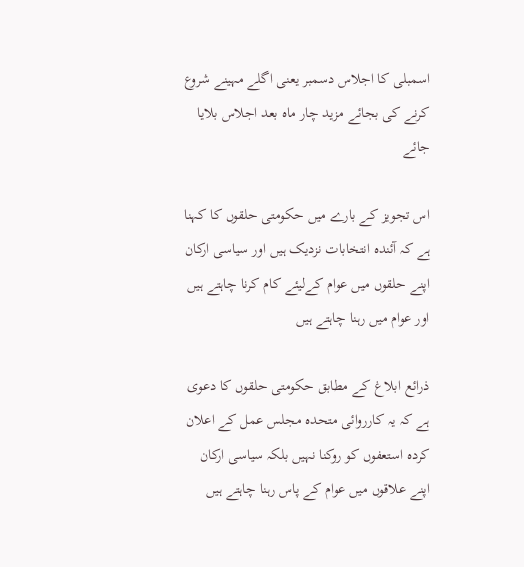اسمبلی کا اجلاس دسمبر یعنی اگلے مہینے شروع کرنے کی بجائے مزید چار ماہ بعد اجلاس بلایا جائے

اس تجویز کے بارے میں حکومتی حلقوں کا کہنا ہے کہ آئندہ انتخابات نزدیک ہیں اور سیاسی ارکان اپنے حلقوں میں عوام کےلیئے کام کرنا چاہتے ہیں اور عوام میں رہنا چاہتے ہیں

ذرائع ابلاغ کے مطابق حکومتی حلقوں کا دعوی ہے کہ یہ کارروائی متحدہ مجلس عمل کے اعلان کردہ استعفوں کو روکنا نہیں بلکہ سیاسی ارکان اپنے علاقوں میں عوام کے پاس رہنا چاہتے ہیں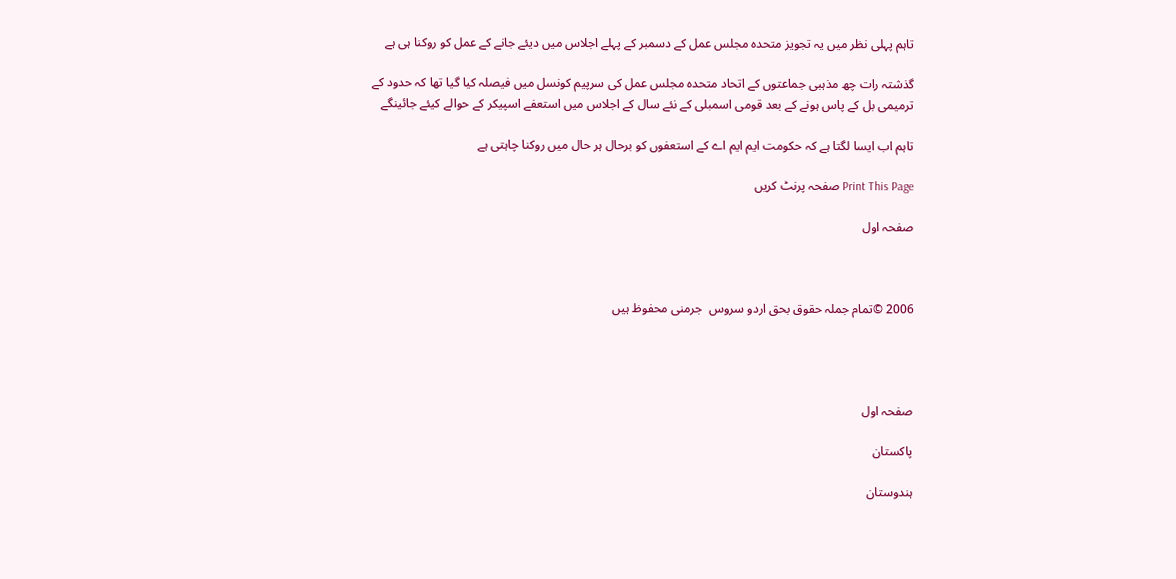تاہم پہلی نظر میں یہ تجویز متحدہ مجلس عمل کے دسمبر کے پہلے اجلاس میں دیئے جانے کے عمل کو روکنا ہی ہے

گذشتہ رات چھ مذہبی جماعتوں کے اتحاد متحدہ مجلس عمل کی سرپیم کونسل میں فیصلہ کیا گیا تھا کہ حدود کے ترمیمی بل کے پاس ہونے کے بعد قومی اسمبلی کے نئے سال کے اجلاس میں استعفے اسپیکر کے حوالے کیئے جائینگے

تاہم اب ایسا لگتا ہے کہ حکومت ایم ایم اے کے استعفوں کو برحال ہر حال میں روکنا چاہتی ہے

Print This Page صفحہ پرنٹ کریں

صفحہ اول



2006 ©تمام جملہ حقوق بحق اردو سروس  جرمنی محفوظ ہیں




صفحہ اول

پاکستان

ہندوستان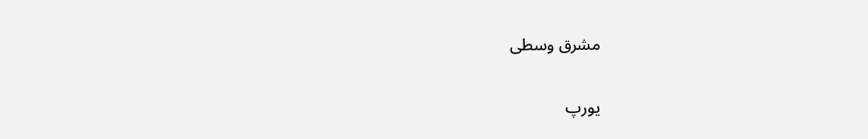مشرق وسطی

یورپ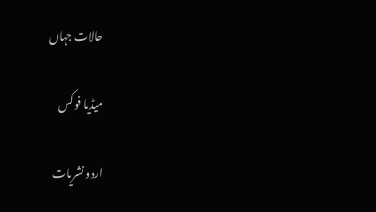حالات جہاں

میڈیا فوکس

اردو نشریات